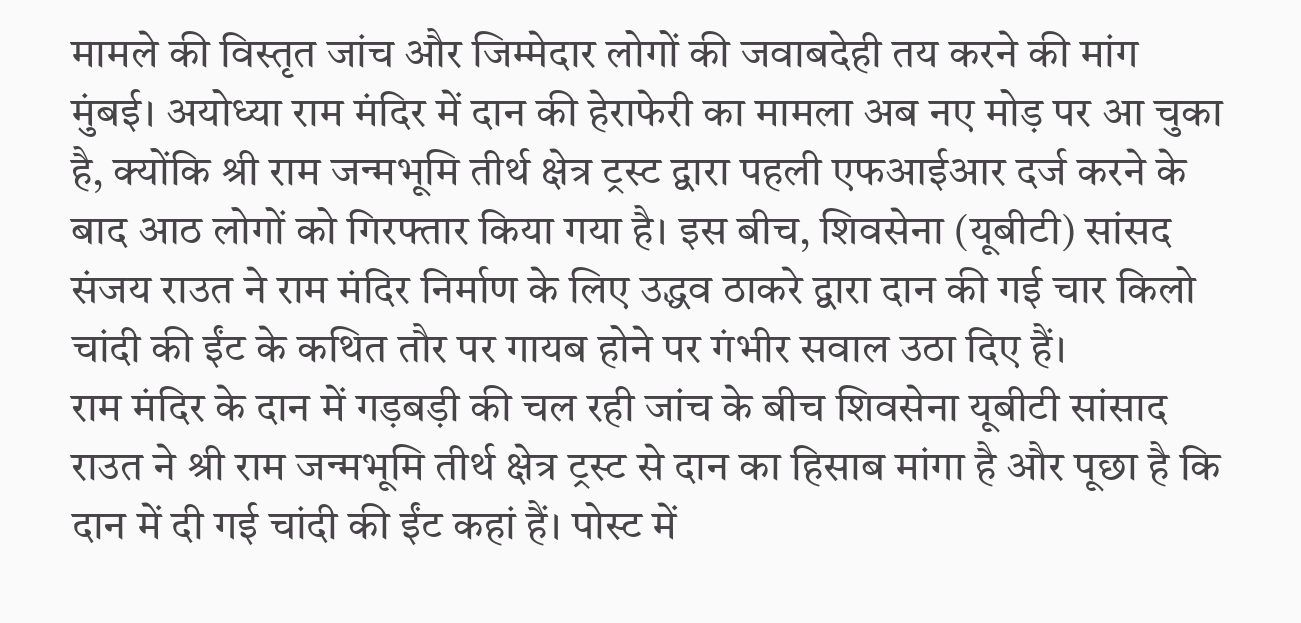मामले की विस्तृत जांच और जिम्मेदार लोगों की जवाबदेही तय करने की मांग
मुंबई। अयोध्या राम मंदिर में दान की हेराफेरी का मामला अब नए मोड़ पर आ चुका है, क्योंकि श्री राम जन्मभूमि तीर्थ क्षेत्र ट्रस्ट द्वारा पहली एफआईआर दर्ज करने के बाद आठ लोगों को गिरफ्तार किया गया है। इस बीच, शिवसेना (यूबीटी) सांसद संजय राउत ने राम मंदिर निर्माण के लिए उद्धव ठाकरे द्वारा दान की गई चार किलो चांदी की ईंट के कथित तौर पर गायब होने पर गंभीर सवाल उठा दिए हैं।
राम मंदिर के दान में गड़बड़ी की चल रही जांच के बीच शिवसेना यूबीटी सांसाद राउत ने श्री राम जन्मभूमि तीर्थ क्षेत्र ट्रस्ट से दान का हिसाब मांगा है और पूछा है कि दान में दी गई चांदी की ईंट कहां हैं। पोस्ट में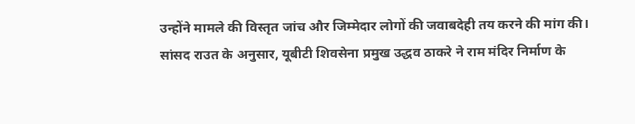उन्होंने मामले की विस्तृत जांच और जिम्मेदार लोगों की जवाबदेही तय करने की मांग की।
सांसद राउत के अनुसार, यूबीटी शिवसेना प्रमुख उद्धव ठाकरे ने राम मंदिर निर्माण के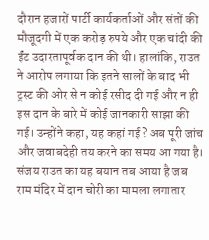दौरान हजारों पार्टी कार्यकर्ताओं और संतों की मौजूदगी में एक करोड़ रुपये और एक चांदी की ईंट उदारतापूर्वक दान की थी। हालांकि, राउत ने आरोप लगाया कि इतने सालों के बाद भी ट्रस्ट की ओर से न कोई रसीद दी गई और न ही इस दान के बारे में कोई जानकारी साझा की गई। उन्होंने कहा, यह कहां गई? अब पूरी जांच और जवाबदेही तय करने का समय आ गया है।
संजय राउत का यह बयान तब आया है जब राम मंदिर में दान चोरी का मामला लगातार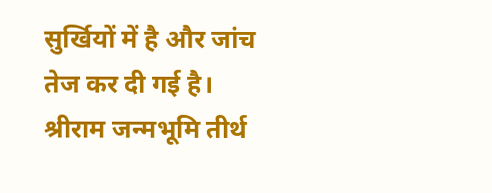सुर्खियों में है और जांच तेज कर दी गई है। श्रीराम जन्मभूमि तीर्थ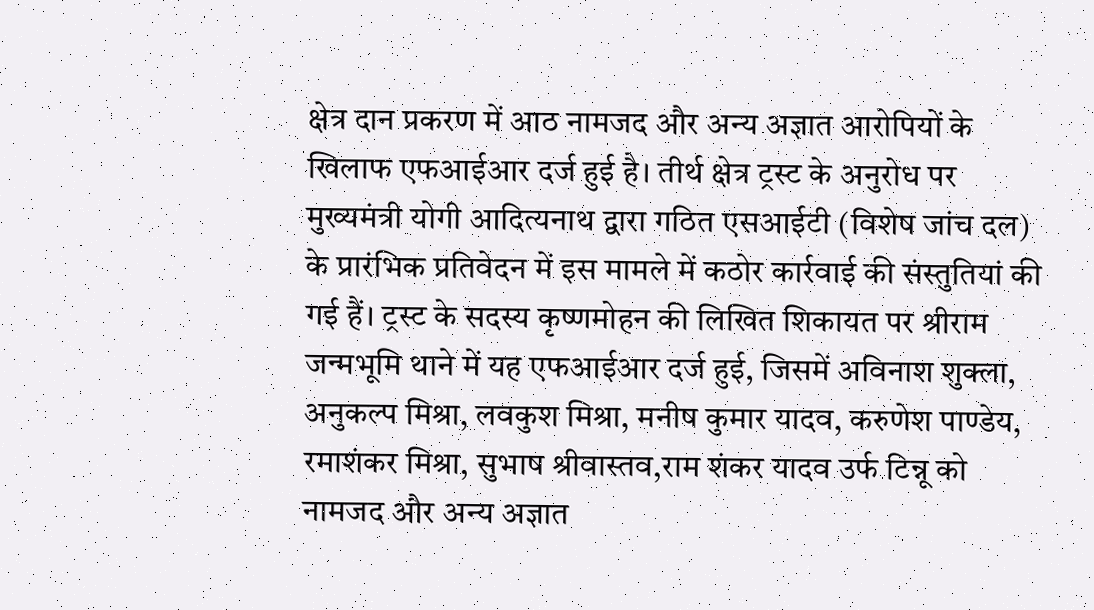क्षेत्र दान प्रकरण में आठ नामजद और अन्य अज्ञात आरोपियों के खिलाफ एफआईआर दर्ज हुई है। तीर्थ क्षेत्र ट्रस्ट के अनुरोध पर मुख्यमंत्री योगी आदित्यनाथ द्वारा गठित एसआईटी (विशेष जांच दल) के प्रारंभिक प्रतिवेदन में इस मामले में कठोर कार्रवाई की संस्तुतियां की गई हैं। ट्रस्ट के सदस्य कृष्णमोहन की लिखित शिकायत पर श्रीराम जन्मभूमि थाने में यह एफआईआर दर्ज हुई, जिसमें अविनाश शुक्ला, अनुकल्प मिश्रा, लवकुश मिश्रा, मनीष कुमार यादव, करुणेश पाण्डेय, रमाशंकर मिश्रा, सुभाष श्रीवास्तव,राम शंकर यादव उर्फ टिन्नू को नामजद और अन्य अज्ञात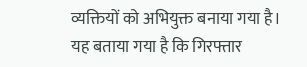व्यक्तियों को अभियुक्त बनाया गया है। यह बताया गया है कि गिरफ्तार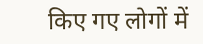किए गए लोगों में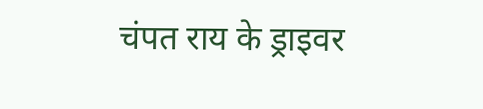चंपत राय के ड्राइवर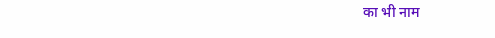का भी नाम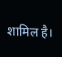शामिल है।